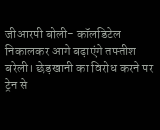जीआरपी बोली- कॉलडिटेल निकालकर आगे बढ़ाएंगे तफ्तीश
बरेली। छेड़खानी का विरोध करने पर ट्रेन से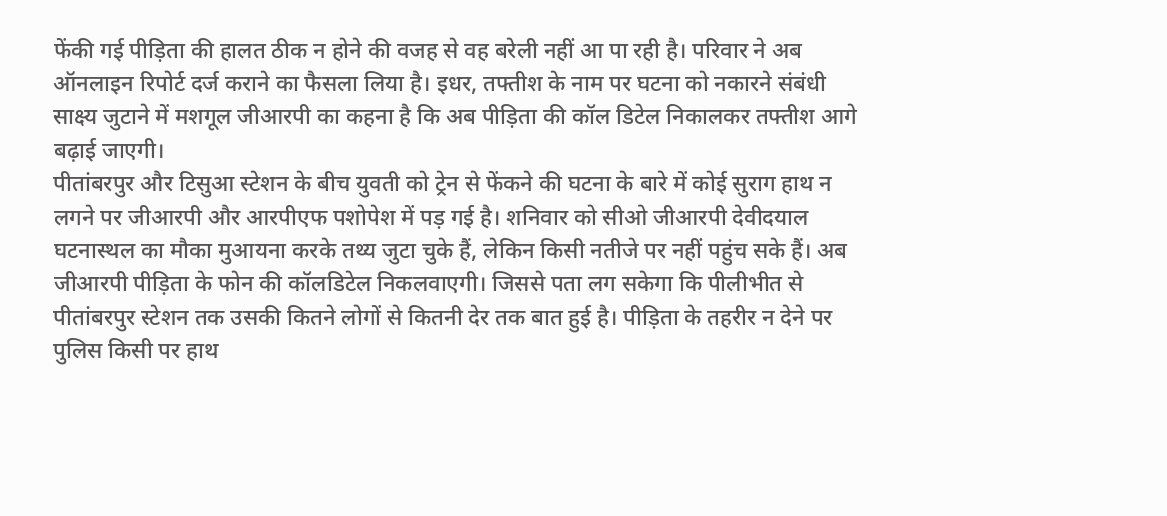फेंकी गई पीड़िता की हालत ठीक न होने की वजह से वह बरेली नहीं आ पा रही है। परिवार ने अब ऑनलाइन रिपोर्ट दर्ज कराने का फैसला लिया है। इधर, तफ्तीश के नाम पर घटना को नकारने संबंधी साक्ष्य जुटाने में मशगूल जीआरपी का कहना है कि अब पीड़िता की कॉल डिटेल निकालकर तफ्तीश आगे बढ़ाई जाएगी।
पीतांबरपुर और टिसुआ स्टेशन के बीच युवती को ट्रेन से फेंकने की घटना के बारे में कोई सुराग हाथ न लगने पर जीआरपी और आरपीएफ पशोपेश में पड़ गई है। शनिवार को सीओ जीआरपी देवीदयाल घटनास्थल का मौका मुआयना करके तथ्य जुटा चुके हैं, लेकिन किसी नतीजे पर नहीं पहुंच सके हैं। अब जीआरपी पीड़िता के फोन की कॉलडिटेल निकलवाएगी। जिससे पता लग सकेगा कि पीलीभीत से पीतांबरपुर स्टेशन तक उसकी कितने लोगों से कितनी देर तक बात हुई है। पीड़िता के तहरीर न देने पर पुलिस किसी पर हाथ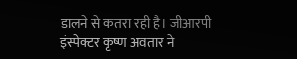डालने से कतरा रही है। जीआरपी इंस्पेक्टर कृष्ण अवतार ने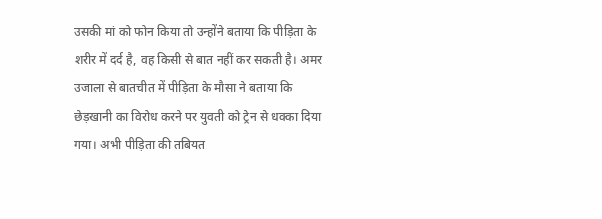उसकी मां को फोन किया तो उन्होंने बताया कि पीड़िता के शरीर में दर्द है, वह किसी से बात नहीं कर सकती है। अमर उजाला से बातचीत में पीड़िता के मौसा ने बताया कि छेड़खानी का विरोध करने पर युवती को ट्रेन से धक्का दिया गया। अभी पीड़िता की तबियत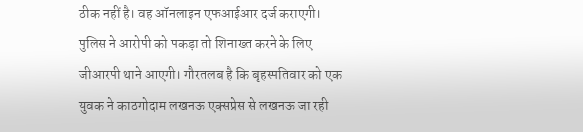ठीक नहीं है। वह ऑनलाइन एफआईआर दर्ज कराएगी। पुलिस ने आरोपी को पकड़ा तो शिनाख्त करने के लिए जीआरपी थाने आएगी। गौरतलब है कि बृहस्पतिवार को एक युवक ने काठगोदाम लखनऊ एक्सप्रेस से लखनऊ जा रही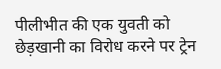पीलीभीत की एक युवती को छेड़खानी का विरोध करने पर ट्रेन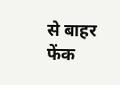से बाहर फेंक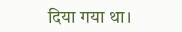दिया गया था।